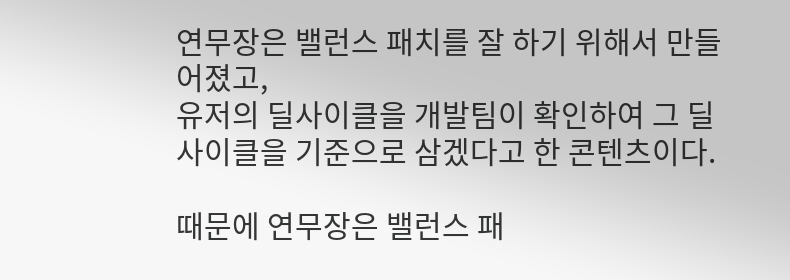연무장은 밸런스 패치를 잘 하기 위해서 만들어졌고,
유저의 딜사이클을 개발팀이 확인하여 그 딜사이클을 기준으로 삼겠다고 한 콘텐츠이다.

때문에 연무장은 밸런스 패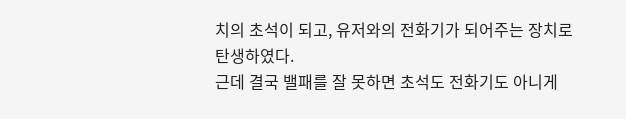치의 초석이 되고, 유저와의 전화기가 되어주는 장치로 탄생하였다.
근데 결국 밸패를 잘 못하면 초석도 전화기도 아니게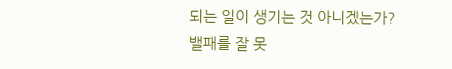되는 일이 생기는 것 아니겠는가?
밸패를 잘 못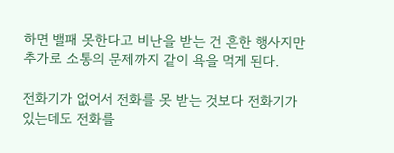하면 밸패 못한다고 비난을 받는 건 흔한 행사지만 추가로 소통의 문제까지 같이 욕을 먹게 된다.

전화기가 없어서 전화를 못 받는 것보다 전화기가 있는데도 전화를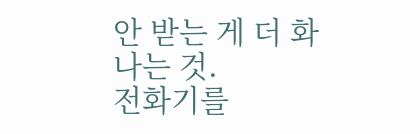안 받는 게 더 화나는 것.
전화기를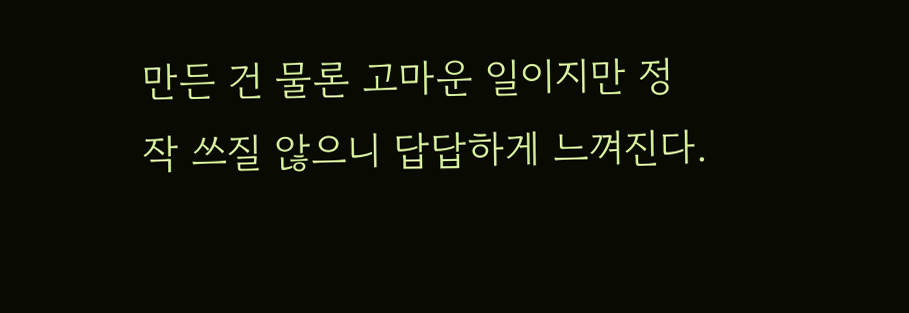만든 건 물론 고마운 일이지만 정작 쓰질 않으니 답답하게 느껴진다.